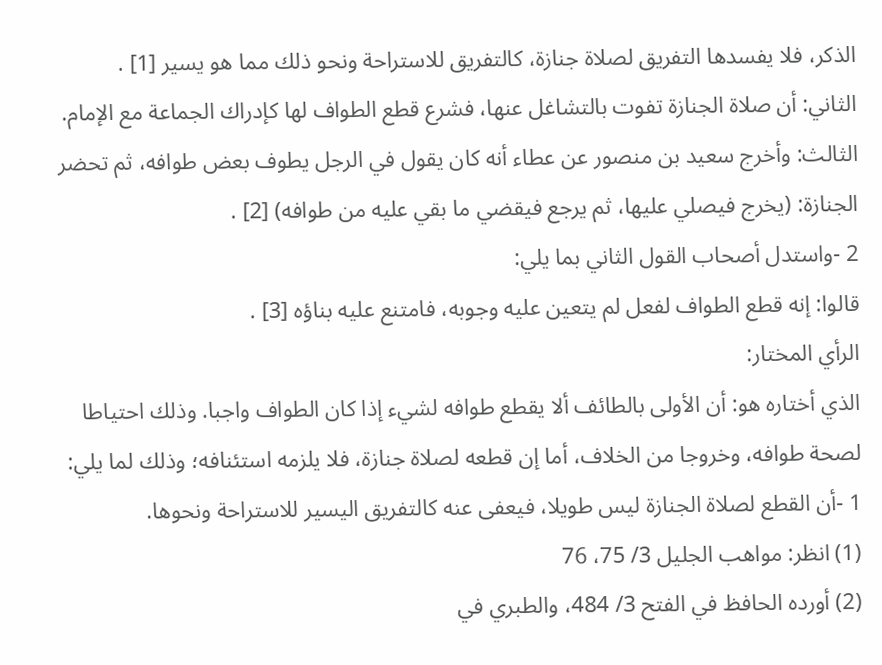الذكر، فلا يفسدها التفريق لصلاة جنازة، كالتفريق للاستراحة ونحو ذلك مما هو يسير [1] .
الثاني: أن صلاة الجنازة تفوت بالتشاغل عنها، فشرع قطع الطواف لها كإدراك الجماعة مع الإمام.
الثالث: وأخرج سعيد بن منصور عن عطاء أنه كان يقول في الرجل يطوف بعض طوافه، ثم تحضر الجنازة: (يخرج فيصلي عليها، ثم يرجع فيقضي ما بقي عليه من طوافه) [2] .
2 -واستدل أصحاب القول الثاني بما يلي:
قالوا: إنه قطع الطواف لفعل لم يتعين عليه وجوبه، فامتنع عليه بناؤه [3] .
الرأي المختار:
الذي أختاره هو: أن الأولى بالطائف ألا يقطع طوافه لشيء إذا كان الطواف واجبا. وذلك احتياطا لصحة طوافه، وخروجا من الخلاف، أما إن قطعه لصلاة جنازة، فلا يلزمه استئنافه؛ وذلك لما يلي:
1 -أن القطع لصلاة الجنازة ليس طويلا، فيعفى عنه كالتفريق اليسير للاستراحة ونحوها.
(1) انظر: مواهب الجليل 3/ 75، 76
(2) أورده الحافظ في الفتح 3/ 484، والطبري في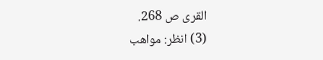القرى ص 268.
(3) انظر: مواهب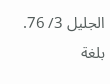الجليل 3/ 76. بلغة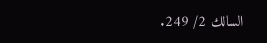السالك 2/ 249.